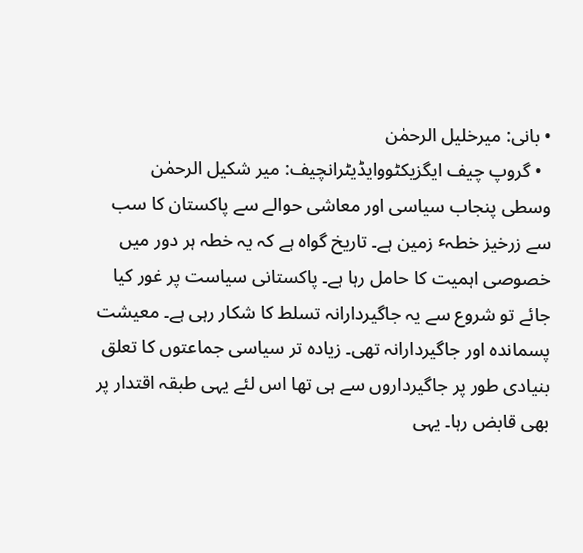• بانی: میرخلیل الرحمٰن
  • گروپ چیف ایگزیکٹووایڈیٹرانچیف: میر شکیل الرحمٰن
وسطی پنجاب سیاسی اور معاشی حوالے سے پاکستان کا سب سے زرخیز خطہٴ زمین ہے۔ تاریخ گواہ ہے کہ یہ خطہ ہر دور میں خصوصی اہمیت کا حامل رہا ہے۔ پاکستانی سیاست پر غور کیا جائے تو شروع سے یہ جاگیردارانہ تسلط کا شکار رہی ہے۔ معیشت پسماندہ اور جاگیردارانہ تھی۔ زیادہ تر سیاسی جماعتوں کا تعلق بنیادی طور پر جاگیرداروں سے ہی تھا اس لئے یہی طبقہ اقتدار پر بھی قابض رہا۔ یہی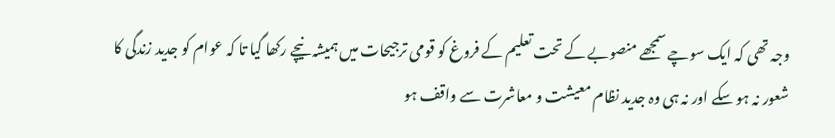وجہ تھی کہ ایک سوچے سمجھے منصوبے کے تحت تعلیم کے فروغ کو قومی ترجیحات میں ہمیشہ نیچے رکھا گیا تا کہ عوام کو جدید زندگی کا شعور نہ ہو سکے اور نہ ہی وہ جدید نظام معیشت و معاشرت سے واقف ہو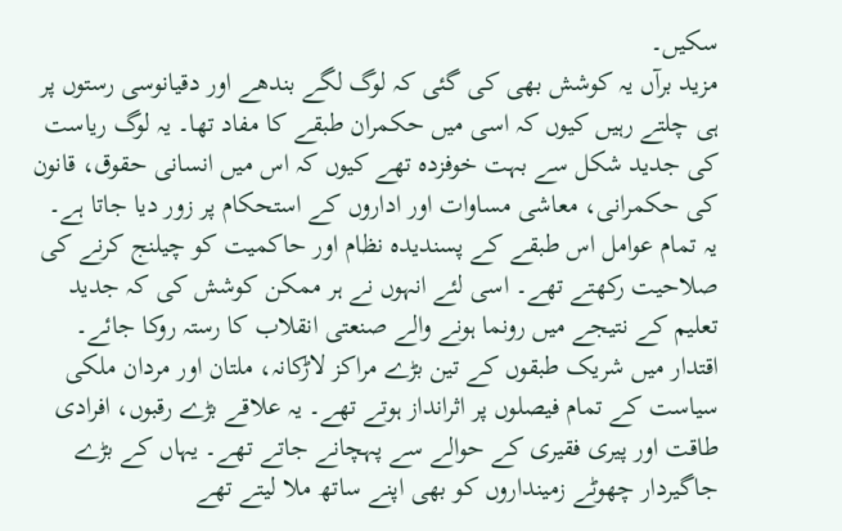سکیں۔
مزید برآں یہ کوشش بھی کی گئی کہ لوگ لگے بندھے اور دقیانوسی رستوں پر ہی چلتے رہیں کیوں کہ اسی میں حکمران طبقے کا مفاد تھا۔ یہ لوگ ریاست کی جدید شکل سے بہت خوفزدہ تھے کیوں کہ اس میں انسانی حقوق، قانون کی حکمرانی، معاشی مساوات اور اداروں کے استحکام پر زور دیا جاتا ہے۔ یہ تمام عوامل اس طبقے کے پسندیدہ نظام اور حاکمیت کو چیلنج کرنے کی صلاحیت رکھتے تھے۔ اسی لئے انہوں نے ہر ممکن کوشش کی کہ جدید تعلیم کے نتیجے میں رونما ہونے والے صنعتی انقلاب کا رستہ روکا جائے۔ اقتدار میں شریک طبقوں کے تین بڑے مراکز لاڑکانہ، ملتان اور مردان ملکی سیاست کے تمام فیصلوں پر اثرانداز ہوتے تھے۔ یہ علاقے بڑے رقبوں، افرادی طاقت اور پیری فقیری کے حوالے سے پہچانے جاتے تھے۔ یہاں کے بڑے جاگیردار چھوٹے زمینداروں کو بھی اپنے ساتھ ملا لیتے تھے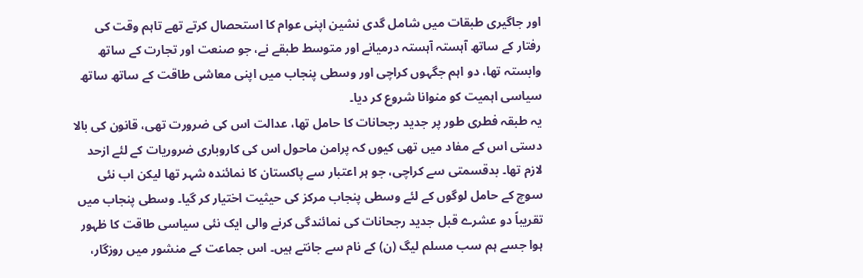اور جاگیری طبقات میں شامل گدی نشین اپنی عوام کا استحصال کرتے تھے تاہم وقت کی رفتار کے ساتھ آہستہ آہستہ درمیانے اور متوسط طبقے نے، جو صنعت اور تجارت کے ساتھ وابستہ تھا، دو اہم جگہوں کراچی اور وسطی پنجاب میں اپنی معاشی طاقت کے ساتھ ساتھ سیاسی اہمیت کو منوانا شروع کر دیا۔
یہ طبقہ فطری طور پر جدید رجحانات کا حامل تھا، عدالت اس کی ضرورت تھی، قانون کی بالا دستی اس کے مفاد میں تھی کیوں کہ پرامن ماحول اس کی کاروباری ضروریات کے لئے ازحد لازم تھا۔ بدقسمتی سے کراچی، جو ہر اعتبار سے پاکستان کا نمائندہ شہر تھا لیکن اب نئی سوچ کے حامل لوگوں کے لئے وسطی پنجاب مرکز کی حیثیت اختیار کر گیا۔ وسطی پنجاب میں تقریباً دو عشرے قبل جدید رجحانات کی نمائندگی کرنے والی ایک نئی سیاسی طاقت کا ظہور ہوا جسے ہم سب مسلم لیگ (ن) کے نام سے جانتے ہیں۔ اس جماعت کے منشور میں روزگار،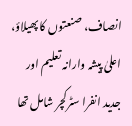انصاف، صنعتوں کا پھیلاؤ، اعلیٰ پیشہ وارانہ تعلیم اور جدید انفرا سٹرکچر شامل تھا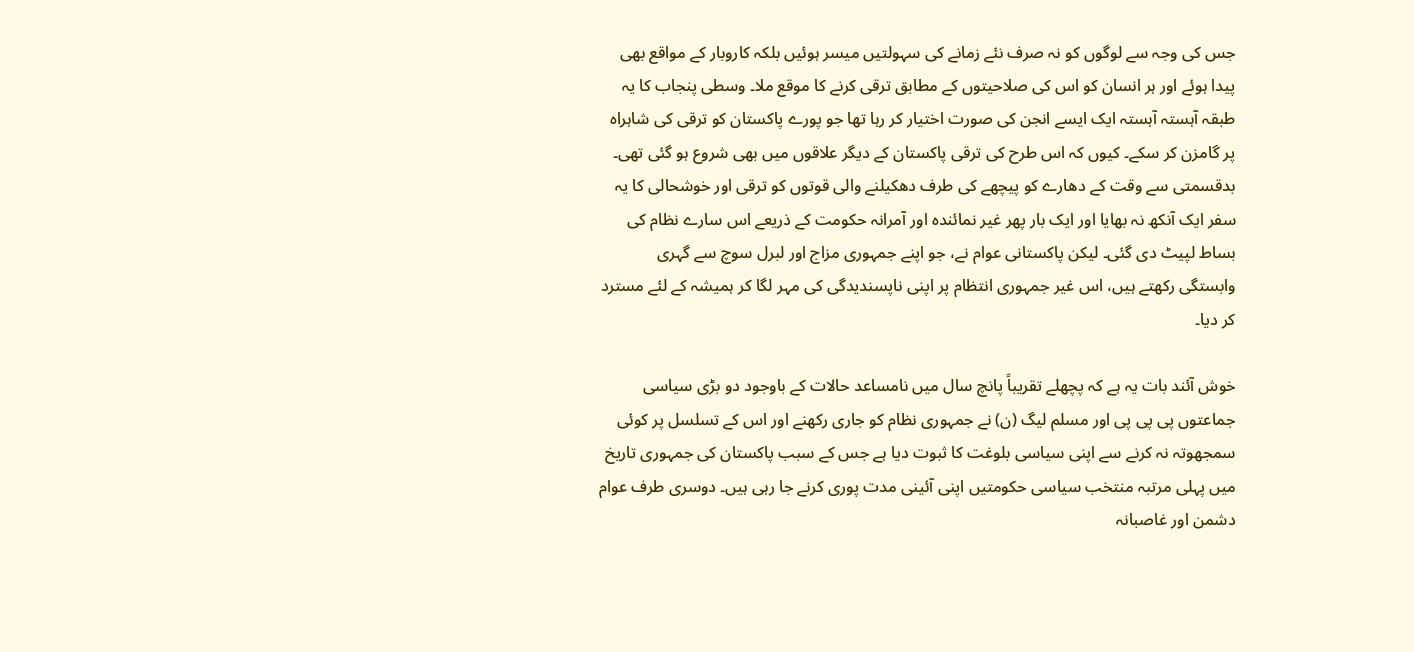جس کی وجہ سے لوگوں کو نہ صرف نئے زمانے کی سہولتیں میسر ہوئیں بلکہ کاروبار کے مواقع بھی پیدا ہوئے اور ہر انسان کو اس کی صلاحیتوں کے مطابق ترقی کرنے کا موقع ملا۔ وسطی پنجاب کا یہ طبقہ آہستہ آہستہ ایک ایسے انجن کی صورت اختیار کر رہا تھا جو پورے پاکستان کو ترقی کی شاہراہ پر گامزن کر سکے۔ کیوں کہ اس طرح کی ترقی پاکستان کے دیگر علاقوں میں بھی شروع ہو گئی تھی۔ بدقسمتی سے وقت کے دھارے کو پیچھے کی طرف دھکیلنے والی قوتوں کو ترقی اور خوشحالی کا یہ سفر ایک آنکھ نہ بھایا اور ایک بار پھر غیر نمائندہ اور آمرانہ حکومت کے ذریعے اس سارے نظام کی بساط لپیٹ دی گئی۔ لیکن پاکستانی عوام نے، جو اپنے جمہوری مزاج اور لبرل سوچ سے گہری وابستگی رکھتے ہیں، اس غیر جمہوری انتظام پر اپنی ناپسندیدگی کی مہر لگا کر ہمیشہ کے لئے مسترد کر دیا۔

خوش آئند بات یہ ہے کہ پچھلے تقریباً پانچ سال میں نامساعد حالات کے باوجود دو بڑی سیاسی جماعتوں پی پی پی اور مسلم لیگ (ن) نے جمہوری نظام کو جاری رکھنے اور اس کے تسلسل پر کوئی سمجھوتہ نہ کرنے سے اپنی سیاسی بلوغت کا ثبوت دیا ہے جس کے سبب پاکستان کی جمہوری تاریخ میں پہلی مرتبہ منتخب سیاسی حکومتیں اپنی آئینی مدت پوری کرنے جا رہی ہیں۔ دوسری طرف عوام دشمن اور غاصبانہ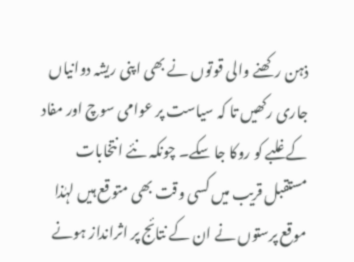ذہن رکھنے والی قوتوں نے بھی اپنی ریشہ دوانیاں جاری رکھیں تا کہ سیاست پر عوامی سوچ اور مفاد کے غلبے کو روکا جا سکے۔ چونکہ نئے انتخابات مستقبل قریب میں کسی وقت بھی متوقع ہیں لہٰذا موقع پرستوں نے ان کے نتائج پر اثرانداز ہونے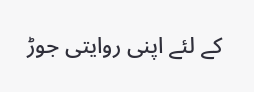کے لئے اپنی روایتی جوڑ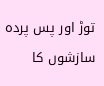توڑ اور پس پردہ سازشوں کا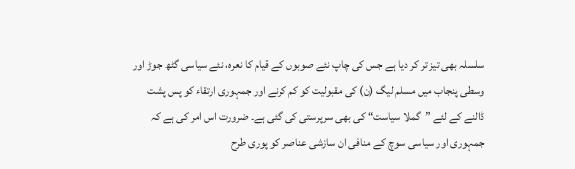سلسلہ بھی تیز تر کر دیا ہے جس کی چاپ نئے صوبوں کے قیام کا نعرہ، نئے سیاسی گٹھ جوڑ اور وسطی پنجاب میں مسلم لیگ (ن) کی مقبولیت کو کم کرنے اور جمہوری ارتقاء کو پس پشت ڈالنے کے لئے ”گملا سیاست“ کی بھی سرپرستی کی گئی ہے۔ ضرورت اس امر کی ہے کہ جمہوری اور سیاسی سوچ کے منافی ان سازشی عناصر کو پوری طرح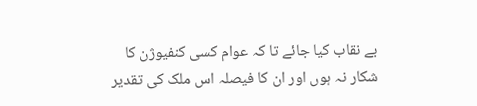بے نقاب کیا جائے تا کہ عوام کسی کنفیوژن کا شکار نہ ہوں اور ان کا فیصلہ اس ملک کی تقدیر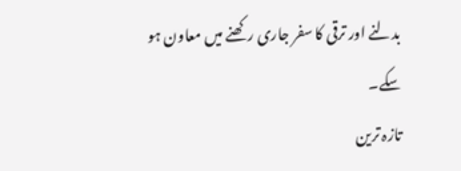بدلنے اور ترقی کا سفر جاری رکھنے میں معاون ہو سکے۔
تازہ ترین